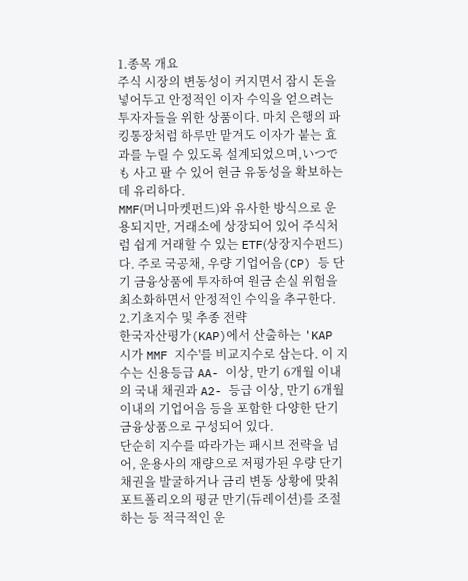1.종목 개요
주식 시장의 변동성이 커지면서 잠시 돈을 넣어두고 안정적인 이자 수익을 얻으려는 투자자들을 위한 상품이다. 마치 은행의 파킹통장처럼 하루만 맡겨도 이자가 붙는 효과를 누릴 수 있도록 설계되었으며,いつでも 사고 팔 수 있어 현금 유동성을 확보하는 데 유리하다.
MMF(머니마켓펀드)와 유사한 방식으로 운용되지만, 거래소에 상장되어 있어 주식처럼 쉽게 거래할 수 있는 ETF(상장지수펀드)다. 주로 국공채, 우량 기업어음(CP) 등 단기 금융상품에 투자하여 원금 손실 위험을 최소화하면서 안정적인 수익을 추구한다.
2.기초지수 및 추종 전략
한국자산평가(KAP)에서 산출하는 'KAP 시가 MMF 지수'를 비교지수로 삼는다. 이 지수는 신용등급 AA- 이상, 만기 6개월 이내의 국내 채권과 A2- 등급 이상, 만기 6개월 이내의 기업어음 등을 포함한 다양한 단기 금융상품으로 구성되어 있다.
단순히 지수를 따라가는 패시브 전략을 넘어, 운용사의 재량으로 저평가된 우량 단기채권을 발굴하거나 금리 변동 상황에 맞춰 포트폴리오의 평균 만기(듀레이션)를 조절하는 등 적극적인 운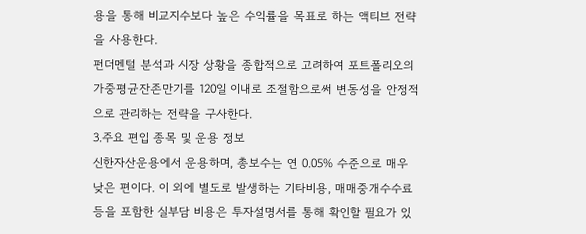용을 통해 비교지수보다 높은 수익률을 목표로 하는 액티브 전략을 사용한다.
펀더멘털 분석과 시장 상황을 종합적으로 고려하여 포트폴리오의 가중평균잔존만기를 120일 이내로 조절함으로써 변동성을 안정적으로 관리하는 전략을 구사한다.
3.주요 편입 종목 및 운용 정보
신한자산운용에서 운용하며, 총보수는 연 0.05% 수준으로 매우 낮은 편이다. 이 외에 별도로 발생하는 기타비용, 매매중개수수료 등을 포함한 실부담 비용은 투자설명서를 통해 확인할 필요가 있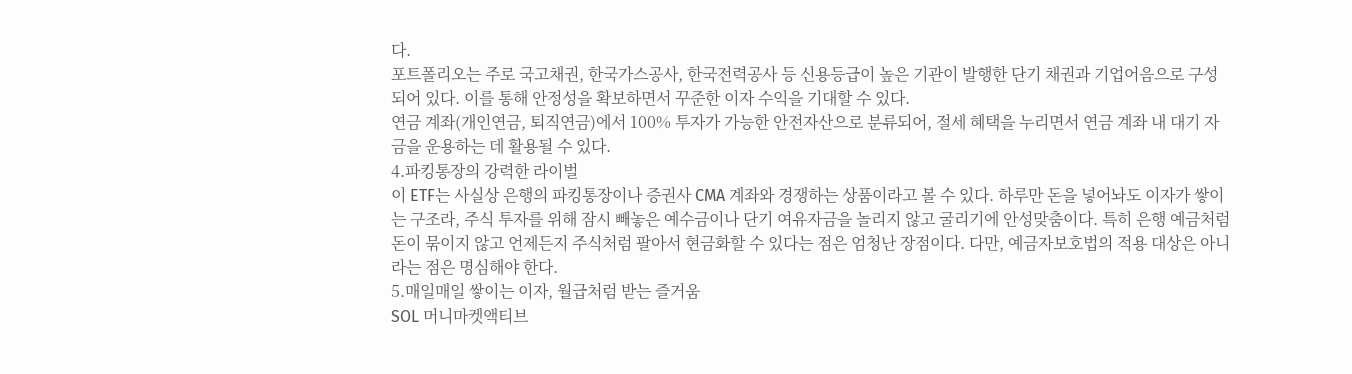다.
포트폴리오는 주로 국고채권, 한국가스공사, 한국전력공사 등 신용등급이 높은 기관이 발행한 단기 채권과 기업어음으로 구성되어 있다. 이를 통해 안정성을 확보하면서 꾸준한 이자 수익을 기대할 수 있다.
연금 계좌(개인연금, 퇴직연금)에서 100% 투자가 가능한 안전자산으로 분류되어, 절세 혜택을 누리면서 연금 계좌 내 대기 자금을 운용하는 데 활용될 수 있다.
4.파킹통장의 강력한 라이벌
이 ETF는 사실상 은행의 파킹통장이나 증권사 CMA 계좌와 경쟁하는 상품이라고 볼 수 있다. 하루만 돈을 넣어놔도 이자가 쌓이는 구조라, 주식 투자를 위해 잠시 빼놓은 예수금이나 단기 여유자금을 놀리지 않고 굴리기에 안성맞춤이다. 특히 은행 예금처럼 돈이 묶이지 않고 언제든지 주식처럼 팔아서 현금화할 수 있다는 점은 엄청난 장점이다. 다만, 예금자보호법의 적용 대상은 아니라는 점은 명심해야 한다.
5.매일매일 쌓이는 이자, 월급처럼 받는 즐거움
SOL 머니마켓액티브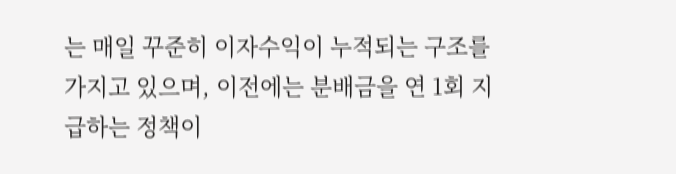는 매일 꾸준히 이자수익이 누적되는 구조를 가지고 있으며, 이전에는 분배금을 연 1회 지급하는 정책이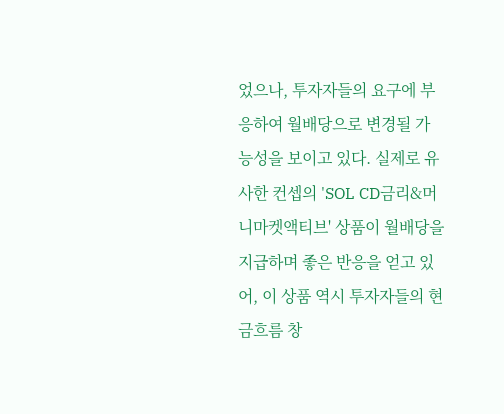었으나, 투자자들의 요구에 부응하여 월배당으로 변경될 가능성을 보이고 있다. 실제로 유사한 컨셉의 'SOL CD금리&머니마켓액티브' 상품이 월배당을 지급하며 좋은 반응을 얻고 있어, 이 상품 역시 투자자들의 현금흐름 창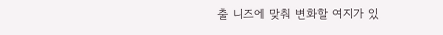출 니즈에 맞춰 변화할 여지가 있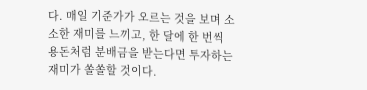다. 매일 기준가가 오르는 것을 보며 소소한 재미를 느끼고, 한 달에 한 번씩 용돈처럼 분배금을 받는다면 투자하는 재미가 쏠쏠할 것이다.